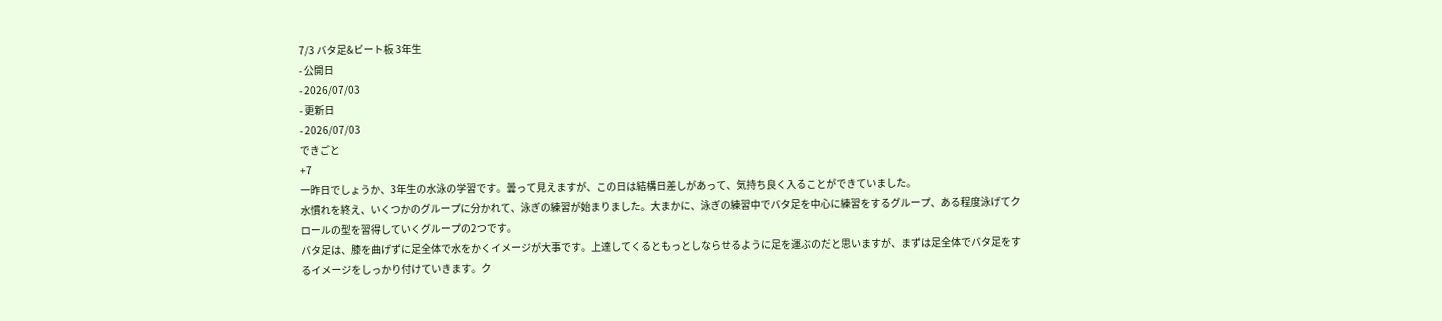7/3 バタ足&ビート板 3年生
- 公開日
- 2026/07/03
- 更新日
- 2026/07/03
できごと
+7
一昨日でしょうか、3年生の水泳の学習です。曇って見えますが、この日は結構日差しがあって、気持ち良く入ることができていました。
水慣れを終え、いくつかのグループに分かれて、泳ぎの練習が始まりました。大まかに、泳ぎの練習中でバタ足を中心に練習をするグループ、ある程度泳げてクロールの型を習得していくグループの2つです。
バタ足は、膝を曲げずに足全体で水をかくイメージが大事です。上達してくるともっとしならせるように足を運ぶのだと思いますが、まずは足全体でバタ足をするイメージをしっかり付けていきます。ク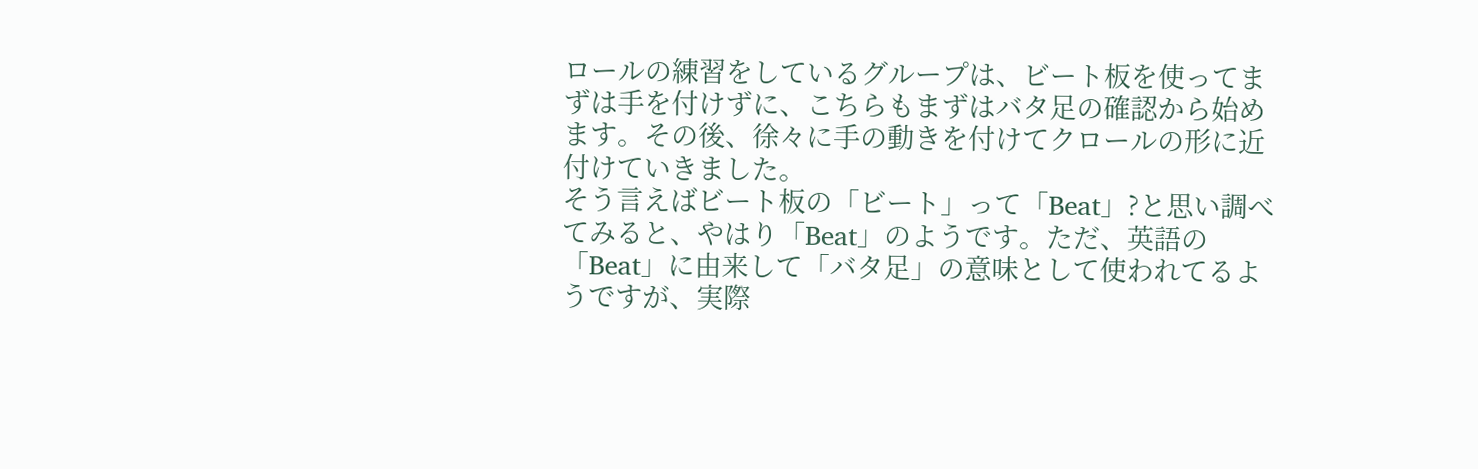ロールの練習をしているグループは、ビート板を使ってまずは手を付けずに、こちらもまずはバタ足の確認から始めます。その後、徐々に手の動きを付けてクロールの形に近付けていきました。
そう言えばビート板の「ビート」って「Beat」?と思い調べてみると、やはり「Beat」のようです。ただ、英語の「Beat」に由来して「バタ足」の意味として使われてるようですが、実際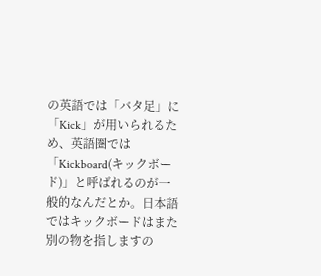の英語では「バタ足」に「Kick」が用いられるため、英語圏では「Kickboard(キックボード)」と呼ばれるのが一般的なんだとか。日本語ではキックボードはまた別の物を指しますの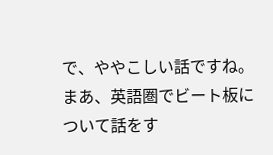で、ややこしい話ですね。まあ、英語圏でビート板について話をす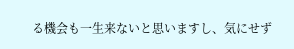る機会も一生来ないと思いますし、気にせず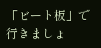「ビート板」で行きましょ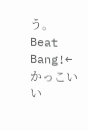う。
Beat Bang!←かっこいい